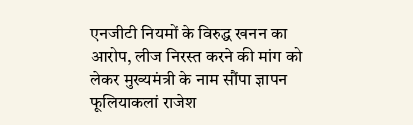एनजीटी नियमों के विरुद्ध खनन का आरोप, लीज निरस्त करने की मांग को लेकर मुख्यमंत्री के नाम सौंपा ज्ञापन
फूलियाकलां राजेश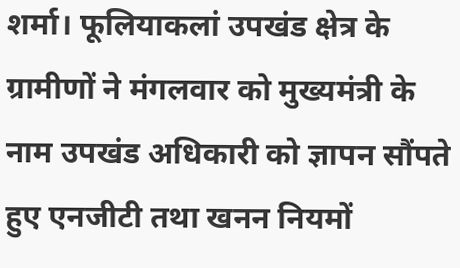शर्मा। फूलियाकलां उपखंड क्षेत्र के ग्रामीणों ने मंगलवार को मुख्यमंत्री के नाम उपखंड अधिकारी को ज्ञापन सौंपते हुए एनजीटी तथा खनन नियमों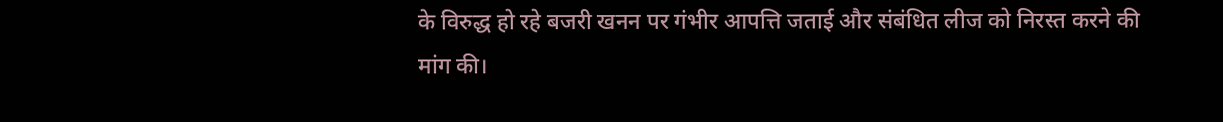के विरुद्ध हो रहे बजरी खनन पर गंभीर आपत्ति जताई और संबंधित लीज को निरस्त करने की मांग की।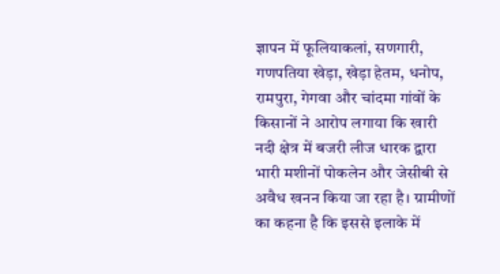ज्ञापन में फूलियाकलां, सणगारी, गणपतिया खेड़ा, खेड़ा हेतम, धनोप, रामपुरा, गेगवा और चांदमा गांवों के किसानों ने आरोप लगाया कि खारी नदी क्षेत्र में बजरी लीज धारक द्वारा भारी मशीनों पोकलेन और जेसीबी से अवैध खनन किया जा रहा है। ग्रामीणों का कहना है कि इससे इलाके में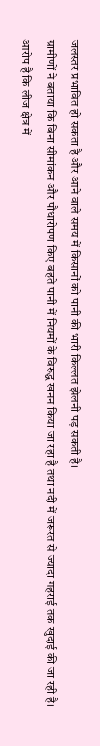जलस्तर प्रभावित हो सकता है और आने वाले समय में किसानों को पानी की भारी किल्लत झेलनी पड़ सकती है।
ग्रामीणों ने बताया कि बिना सीमांकन और पौधारोपण किए बहते पानी में नियमों के विरुद्ध खनन किया जा रहा है तथा नदी में जरूरत से ज्यादा गहराई तक खुदाई की जा रही है। आरोप है कि लीज क्षेत्र में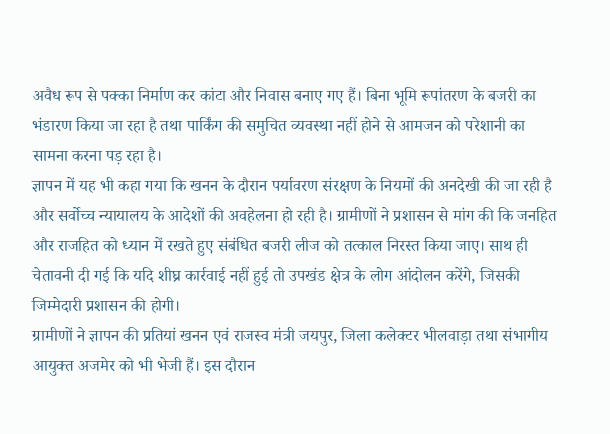अवैध रूप से पक्का निर्माण कर कांटा और निवास बनाए गए हैं। बिना भूमि रूपांतरण के बजरी का भंडारण किया जा रहा है तथा पार्किंग की समुचित व्यवस्था नहीं होने से आमजन को परेशानी का सामना करना पड़ रहा है।
ज्ञापन में यह भी कहा गया कि खनन के दौरान पर्यावरण संरक्षण के नियमों की अनदेखी की जा रही है और सर्वोच्च न्यायालय के आदेशों की अवहेलना हो रही है। ग्रामीणों ने प्रशासन से मांग की कि जनहित और राजहित को ध्यान में रखते हुए संबंधित बजरी लीज को तत्काल निरस्त किया जाए। साथ ही चेतावनी दी गई कि यदि शीघ्र कार्रवाई नहीं हुई तो उपखंड क्षेत्र के लोग आंदोलन करेंगे, जिसकी जिम्मेदारी प्रशासन की होगी।
ग्रामीणों ने ज्ञापन की प्रतियां खनन एवं राजस्व मंत्री जयपुर, जिला कलेक्टर भीलवाड़ा तथा संभागीय आयुक्त अजमेर को भी भेजी हैं। इस दौरान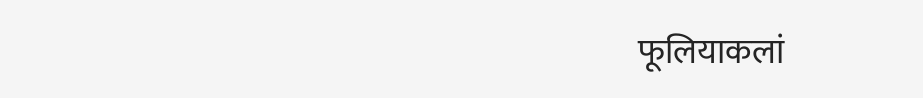फूलियाकलां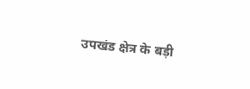उपखंड क्षेत्र के बड़ी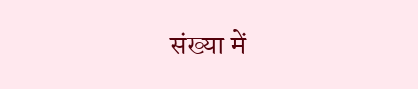संख्या में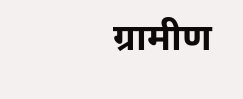ग्रामीण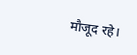मौजूद रहे।